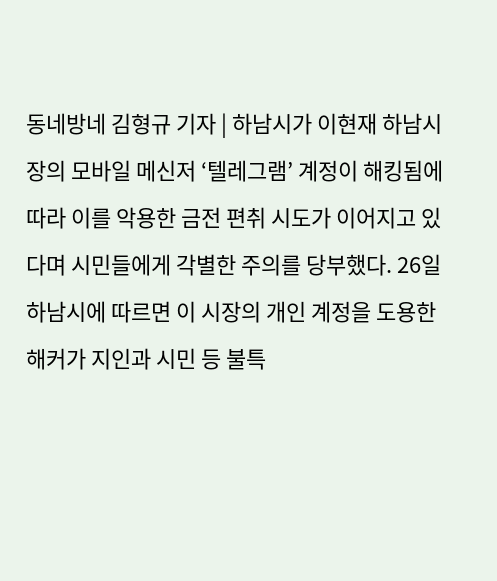동네방네 김형규 기자 | 하남시가 이현재 하남시장의 모바일 메신저 ‘텔레그램’ 계정이 해킹됨에 따라 이를 악용한 금전 편취 시도가 이어지고 있다며 시민들에게 각별한 주의를 당부했다. 26일 하남시에 따르면 이 시장의 개인 계정을 도용한 해커가 지인과 시민 등 불특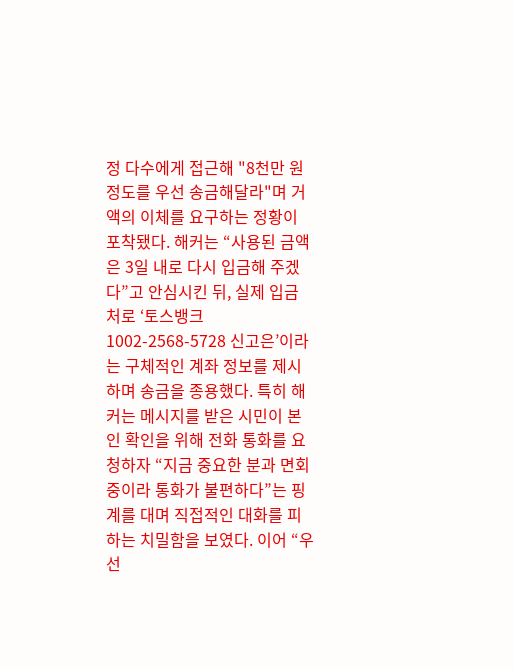정 다수에게 접근해 "8천만 원 정도를 우선 송금해달라"며 거액의 이체를 요구하는 정황이 포착됐다. 해커는 “사용된 금액은 3일 내로 다시 입금해 주겠다”고 안심시킨 뒤, 실제 입금 처로 ‘토스뱅크 1002-2568-5728 신고은’이라는 구체적인 계좌 정보를 제시하며 송금을 종용했다. 특히 해커는 메시지를 받은 시민이 본인 확인을 위해 전화 통화를 요청하자 “지금 중요한 분과 면회 중이라 통화가 불편하다”는 핑계를 대며 직접적인 대화를 피하는 치밀함을 보였다. 이어 “우선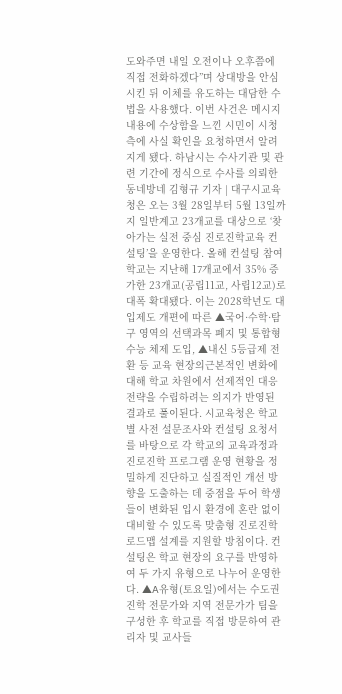도와주면 내일 오전이나 오후쯤에 직접 전화하겠다”며 상대방을 안심시킨 뒤 이체를 유도하는 대담한 수법을 사용했다. 이번 사건은 메시지 내용에 수상함을 느낀 시민이 시청 측에 사실 확인을 요청하면서 알려지게 됐다. 하남시는 수사기관 및 관련 기간에 정식으로 수사를 의뢰한
동네방네 김형규 기자 | 대구시교육청은 오는 3월 28일부터 5월 13일까지 일반계고 23개교를 대상으로 ‘찾아가는 실전 중심 진로진학교육 컨설팅’을 운영한다. 올해 컨설팅 참여 학교는 지난해 17개교에서 35% 증가한 23개교(공립11교, 사립12교)로 대폭 확대됐다. 이는 2028학년도 대입제도 개편에 따른 ▲국어·수학·탐구 영역의 선택과목 폐지 및 통합형 수능 체제 도입, ▲내신 5등급제 전환 등 교육 현장의근본적인 변화에 대해 학교 차원에서 선제적인 대응 전략을 수립하려는 의지가 반영된 결과로 풀이된다. 시교육청은 학교별 사전 설문조사와 컨설팅 요청서를 바탕으로 각 학교의 교육과정과 진로진학 프로그램 운영 현황을 정밀하게 진단하고 실질적인 개선 방향을 도출하는 데 중점을 두어 학생들이 변화된 입시 환경에 혼란 없이 대비할 수 있도록 맞춤형 진로진학 로드맵 설계를 지원할 방침이다. 컨설팅은 학교 현장의 요구를 반영하여 두 가지 유형으로 나누어 운영한다. ▲A유형(토요일)에서는 수도권 진학 전문가와 지역 전문가가 팀을 구성한 후 학교를 직접 방문하여 관리자 및 교사들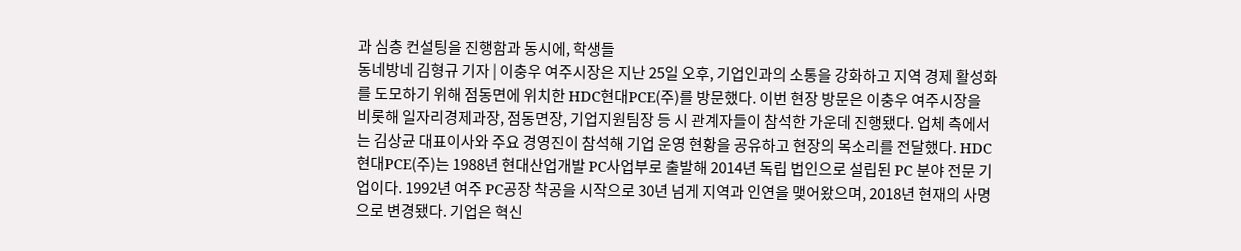과 심층 컨설팅을 진행함과 동시에, 학생들
동네방네 김형규 기자 | 이충우 여주시장은 지난 25일 오후, 기업인과의 소통을 강화하고 지역 경제 활성화를 도모하기 위해 점동면에 위치한 HDC현대PCE(주)를 방문했다. 이번 현장 방문은 이충우 여주시장을 비롯해 일자리경제과장, 점동면장, 기업지원팀장 등 시 관계자들이 참석한 가운데 진행됐다. 업체 측에서는 김상균 대표이사와 주요 경영진이 참석해 기업 운영 현황을 공유하고 현장의 목소리를 전달했다. HDC현대PCE(주)는 1988년 현대산업개발 PC사업부로 출발해 2014년 독립 법인으로 설립된 PC 분야 전문 기업이다. 1992년 여주 PC공장 착공을 시작으로 30년 넘게 지역과 인연을 맺어왔으며, 2018년 현재의 사명으로 변경됐다. 기업은 혁신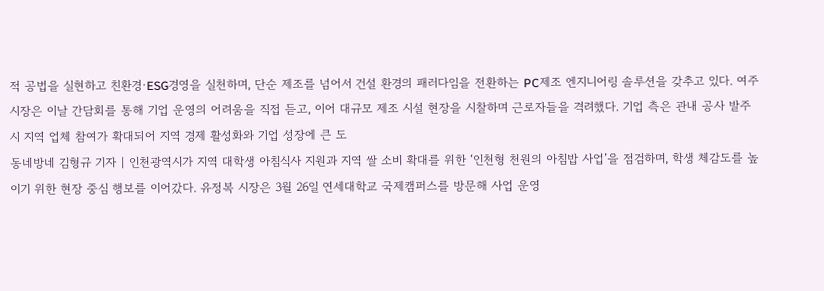적 공법을 실현하고 친환경·ESG경영을 실천하며, 단순 제조를 넘어서 건설 환경의 패러다임을 전환하는 PC제조 엔지니어링 솔루션을 갖추고 있다. 여주시장은 이날 간담회를 통해 기업 운영의 어려움을 직접 듣고, 이어 대규모 제조 시설 현장을 시찰하며 근로자들을 격려했다. 기업 측은 관내 공사 발주 시 지역 업체 참여가 확대되어 지역 경제 활성화와 기업 성장에 큰 도
동네방네 김형규 기자 | 인천광역시가 지역 대학생 아침식사 지원과 지역 쌀 소비 확대를 위한 ‘인천형 천원의 아침밥 사업’을 점검하며, 학생 체감도를 높이기 위한 현장 중심 행보를 이어갔다. 유정복 시장은 3월 26일 연세대학교 국제캠퍼스를 방문해 사업 운영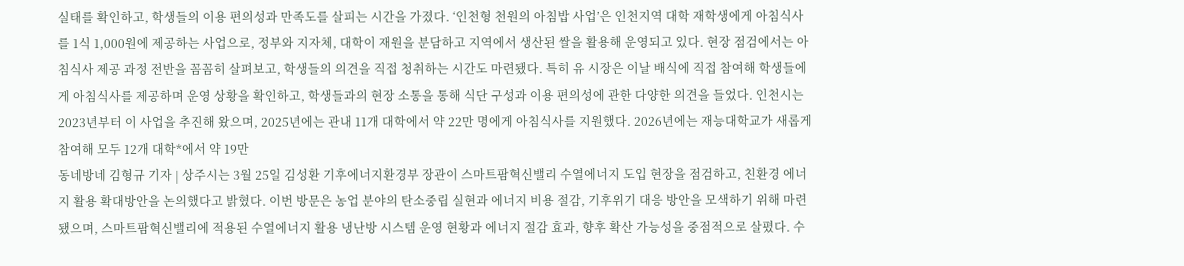실태를 확인하고, 학생들의 이용 편의성과 만족도를 살피는 시간을 가졌다. ‘인천형 천원의 아침밥 사업’은 인천지역 대학 재학생에게 아침식사를 1식 1,000원에 제공하는 사업으로, 정부와 지자체, 대학이 재원을 분담하고 지역에서 생산된 쌀을 활용해 운영되고 있다. 현장 점검에서는 아침식사 제공 과정 전반을 꼼꼼히 살펴보고, 학생들의 의견을 직접 청취하는 시간도 마련됐다. 특히 유 시장은 이날 배식에 직접 참여해 학생들에게 아침식사를 제공하며 운영 상황을 확인하고, 학생들과의 현장 소통을 통해 식단 구성과 이용 편의성에 관한 다양한 의견을 들었다. 인천시는 2023년부터 이 사업을 추진해 왔으며, 2025년에는 관내 11개 대학에서 약 22만 명에게 아침식사를 지원했다. 2026년에는 재능대학교가 새롭게 참여해 모두 12개 대학*에서 약 19만
동네방네 김형규 기자 | 상주시는 3월 25일 김성환 기후에너지환경부 장관이 스마트팜혁신밸리 수열에너지 도입 현장을 점검하고, 친환경 에너지 활용 확대방안을 논의했다고 밝혔다. 이번 방문은 농업 분야의 탄소중립 실현과 에너지 비용 절감, 기후위기 대응 방안을 모색하기 위해 마련됐으며, 스마트팜혁신밸리에 적용된 수열에너지 활용 냉난방 시스템 운영 현황과 에너지 절감 효과, 향후 확산 가능성을 중점적으로 살폈다. 수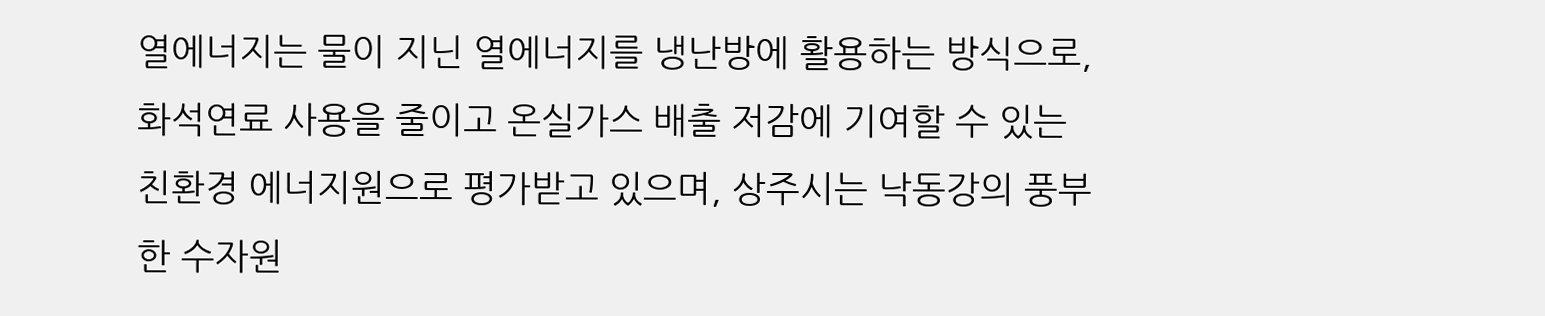열에너지는 물이 지닌 열에너지를 냉난방에 활용하는 방식으로, 화석연료 사용을 줄이고 온실가스 배출 저감에 기여할 수 있는 친환경 에너지원으로 평가받고 있으며, 상주시는 낙동강의 풍부한 수자원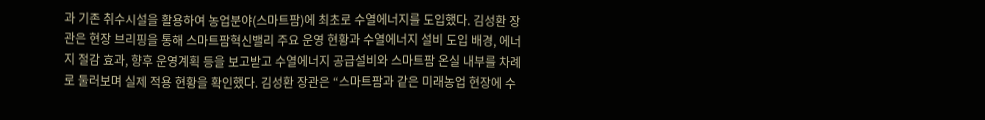과 기존 취수시설을 활용하여 농업분야(스마트팜)에 최초로 수열에너지를 도입했다. 김성환 장관은 현장 브리핑을 통해 스마트팜혁신밸리 주요 운영 현황과 수열에너지 설비 도입 배경, 에너지 절감 효과, 향후 운영계획 등을 보고받고 수열에너지 공급설비와 스마트팜 온실 내부를 차례로 둘러보며 실제 적용 현황을 확인했다. 김성환 장관은 “스마트팜과 같은 미래농업 현장에 수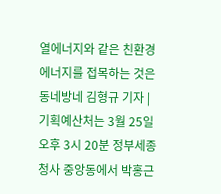열에너지와 같은 친환경 에너지를 접목하는 것은
동네방네 김형규 기자 | 기획예산처는 3월 25일 오후 3시 20분 정부세종청사 중앙동에서 박홍근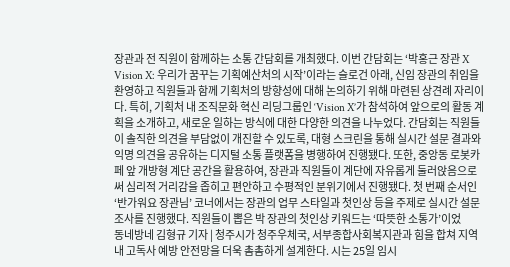장관과 전 직원이 함께하는 소통 간담회를 개최했다. 이번 간담회는 ‘박홍근 장관 X Vision X: 우리가 꿈꾸는 기획예산처의 시작’이라는 슬로건 아래, 신임 장관의 취임을 환영하고 직원들과 함께 기획처의 방향성에 대해 논의하기 위해 마련된 상견례 자리이다. 특히, 기획처 내 조직문화 혁신 리딩그룹인 ‘Vision X’가 참석하여 앞으로의 활동 계획을 소개하고, 새로운 일하는 방식에 대한 다양한 의견을 나누었다. 간담회는 직원들이 솔직한 의견을 부담없이 개진할 수 있도록, 대형 스크린을 통해 실시간 설문 결과와 익명 의견을 공유하는 디지털 소통 플랫폼을 병행하여 진행됐다. 또한, 중앙동 로봇카페 앞 개방형 계단 공간을 활용하여, 장관과 직원들이 계단에 자유롭게 둘러앉음으로써 심리적 거리감을 좁히고 편안하고 수평적인 분위기에서 진행됐다. 첫 번째 순서인 ‘반가워요 장관님’ 코너에서는 장관의 업무 스타일과 첫인상 등을 주제로 실시간 설문조사를 진행했다. 직원들이 뽑은 박 장관의 첫인상 키워드는 ‘따뜻한 소통가’이었
동네방네 김형규 기자 | 청주시가 청주우체국, 서부종합사회복지관과 힘을 합쳐 지역 내 고독사 예방 안전망을 더욱 촘촘하게 설계한다. 시는 25일 임시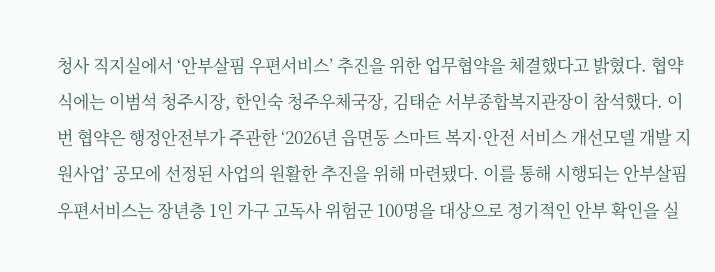청사 직지실에서 ‘안부살핌 우편서비스’ 추진을 위한 업무협약을 체결했다고 밝혔다. 협약식에는 이범석 청주시장, 한인숙 청주우체국장, 김태순 서부종합복지관장이 참석했다. 이번 협약은 행정안전부가 주관한 ‘2026년 읍면동 스마트 복지·안전 서비스 개선모델 개발 지원사업’ 공모에 선정된 사업의 원활한 추진을 위해 마련됐다. 이를 통해 시행되는 안부살핌 우편서비스는 장년층 1인 가구 고독사 위험군 100명을 대상으로 정기적인 안부 확인을 실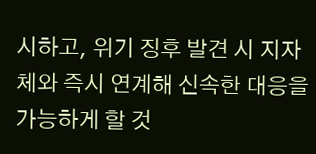시하고, 위기 징후 발견 시 지자체와 즉시 연계해 신속한 대응을 가능하게 할 것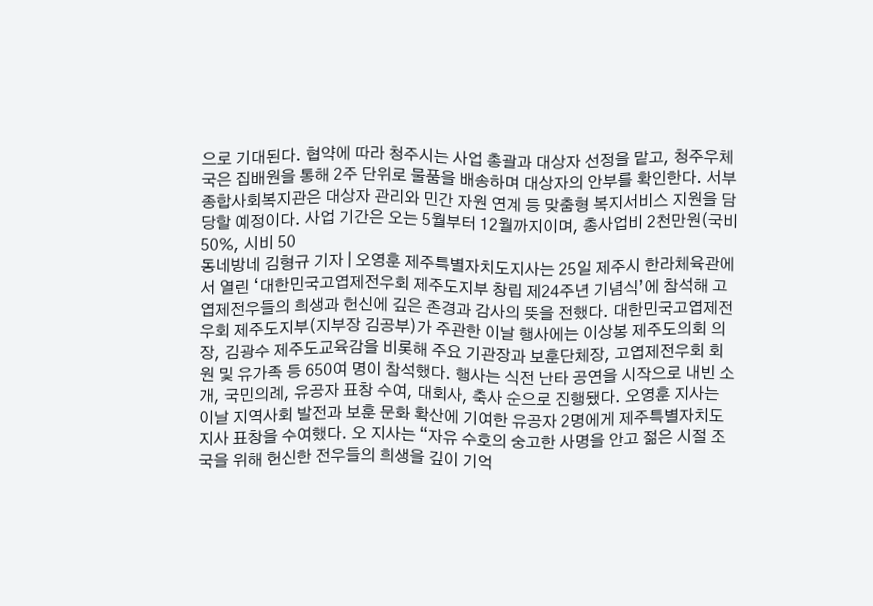으로 기대된다. 협약에 따라 청주시는 사업 총괄과 대상자 선정을 맡고, 청주우체국은 집배원을 통해 2주 단위로 물품을 배송하며 대상자의 안부를 확인한다. 서부종합사회복지관은 대상자 관리와 민간 자원 연계 등 맞춤형 복지서비스 지원을 담당할 예정이다. 사업 기간은 오는 5월부터 12월까지이며, 총사업비 2천만원(국비 50%, 시비 50
동네방네 김형규 기자 | 오영훈 제주특별자치도지사는 25일 제주시 한라체육관에서 열린 ‘대한민국고엽제전우회 제주도지부 창립 제24주년 기념식’에 참석해 고엽제전우들의 희생과 헌신에 깊은 존경과 감사의 뜻을 전했다. 대한민국고엽제전우회 제주도지부(지부장 김공부)가 주관한 이날 행사에는 이상봉 제주도의회 의장, 김광수 제주도교육감을 비롯해 주요 기관장과 보훈단체장, 고엽제전우회 회원 및 유가족 등 650여 명이 참석했다. 행사는 식전 난타 공연을 시작으로 내빈 소개, 국민의례, 유공자 표창 수여, 대회사, 축사 순으로 진행됐다. 오영훈 지사는 이날 지역사회 발전과 보훈 문화 확산에 기여한 유공자 2명에게 제주특별자치도지사 표창을 수여했다. 오 지사는 “자유 수호의 숭고한 사명을 안고 젊은 시절 조국을 위해 헌신한 전우들의 희생을 깊이 기억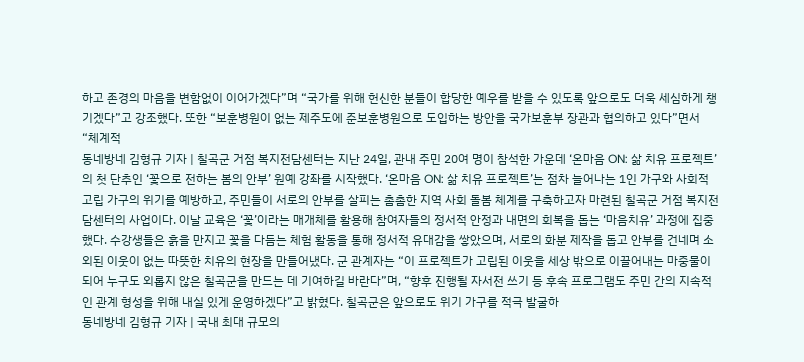하고 존경의 마음을 변함없이 이어가겠다”며 “국가를 위해 헌신한 분들이 합당한 예우를 받을 수 있도록 앞으로도 더욱 세심하게 챙기겠다”고 강조했다. 또한 “보훈병원이 없는 제주도에 준보훈병원으로 도입하는 방안을 국가보훈부 장관과 협의하고 있다”면서 “체계적
동네방네 김형규 기자 | 칠곡군 거점 복지전담센터는 지난 24일, 관내 주민 20여 명이 참석한 가운데 ‘온마음 ON: 삶 치유 프로젝트’의 첫 단추인 ‘꽃으로 전하는 봄의 안부’ 원예 강좌를 시작했다. ‘온마음 ON: 삶 치유 프로젝트’는 점차 늘어나는 1인 가구와 사회적 고립 가구의 위기를 예방하고, 주민들이 서로의 안부를 살피는 촘촘한 지역 사회 돌봄 체계를 구축하고자 마련된 칠곡군 거점 복지전담센터의 사업이다. 이날 교육은 ‘꽃’이라는 매개체를 활용해 참여자들의 정서적 안정과 내면의 회복을 돕는 ‘마음치유’ 과정에 집중했다. 수강생들은 흙을 만지고 꽃을 다듬는 체험 활동을 통해 정서적 유대감을 쌓았으며, 서로의 화분 제작을 돕고 안부를 건네며 소외된 이웃이 없는 따뜻한 치유의 현장을 만들어냈다. 군 관계자는 “이 프로젝트가 고립된 이웃을 세상 밖으로 이끌어내는 마중물이 되어 누구도 외롭지 않은 칠곡군을 만드는 데 기여하길 바란다”며, “향후 진행될 자서전 쓰기 등 후속 프로그램도 주민 간의 지속적인 관계 형성을 위해 내실 있게 운영하겠다”고 밝혔다. 칠곡군은 앞으로도 위기 가구를 적극 발굴하
동네방네 김형규 기자 | 국내 최대 규모의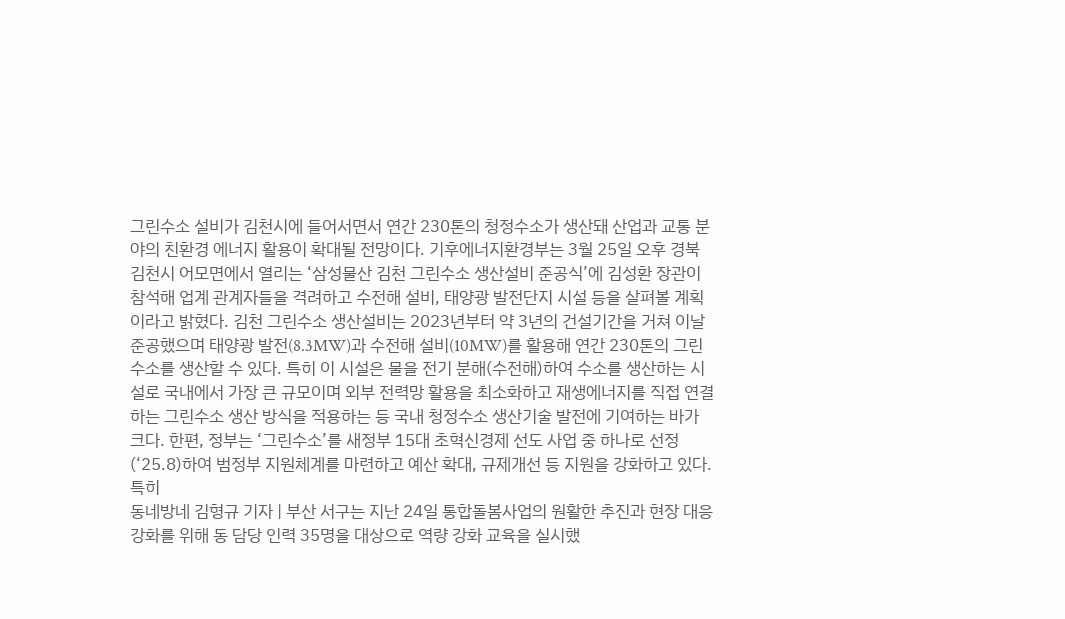그린수소 설비가 김천시에 들어서면서 연간 230톤의 청정수소가 생산돼 산업과 교통 분야의 친환경 에너지 활용이 확대될 전망이다. 기후에너지환경부는 3월 25일 오후 경북 김천시 어모면에서 열리는 ‘삼성물산 김천 그린수소 생산설비 준공식’에 김성환 장관이 참석해 업계 관계자들을 격려하고 수전해 설비, 태양광 발전단지 시설 등을 살펴볼 계획이라고 밝혔다. 김천 그린수소 생산설비는 2023년부터 약 3년의 건설기간을 거쳐 이날 준공했으며 태양광 발전(8.3MW)과 수전해 설비(10MW)를 활용해 연간 230톤의 그린수소를 생산할 수 있다. 특히 이 시설은 물을 전기 분해(수전해)하여 수소를 생산하는 시설로 국내에서 가장 큰 규모이며 외부 전력망 활용을 최소화하고 재생에너지를 직접 연결하는 그린수소 생산 방식을 적용하는 등 국내 청정수소 생산기술 발전에 기여하는 바가 크다. 한편, 정부는 ‘그린수소’를 새정부 15대 초혁신경제 선도 사업 중 하나로 선정(‘25.8)하여 범정부 지원체계를 마련하고 예산 확대, 규제개선 등 지원을 강화하고 있다. 특히
동네방네 김형규 기자 | 부산 서구는 지난 24일 통합돌봄사업의 원활한 추진과 현장 대응 강화를 위해 동 담당 인력 35명을 대상으로 역량 강화 교육을 실시했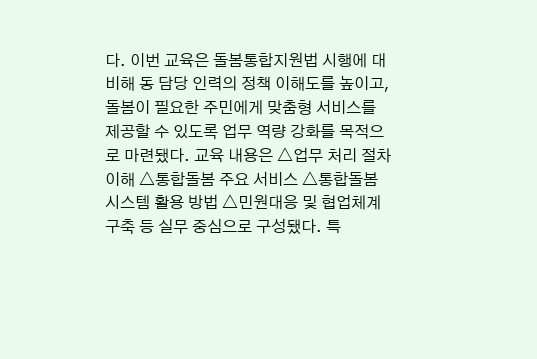다. 이번 교육은 돌봄통합지원법 시행에 대비해 동 담당 인력의 정책 이해도를 높이고, 돌봄이 필요한 주민에게 맞춤형 서비스를 제공할 수 있도록 업무 역량 강화를 목적으로 마련됐다. 교육 내용은 △업무 처리 절차 이해 △통합돌봄 주요 서비스 △통합돌봄 시스템 활용 방법 △민원대응 및 협업체계 구축 등 실무 중심으로 구성됐다. 특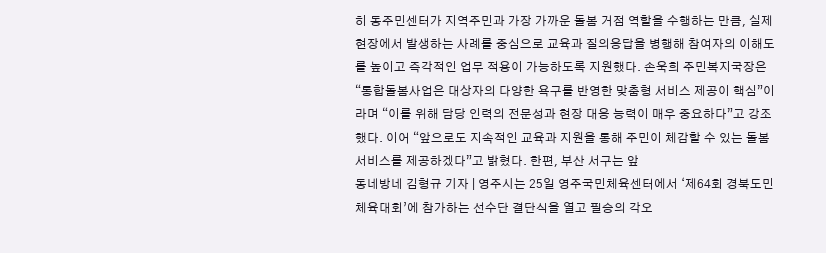히 동주민센터가 지역주민과 가장 가까운 돌봄 거점 역할을 수행하는 만큼, 실제 현장에서 발생하는 사례를 중심으로 교육과 질의응답을 병행해 참여자의 이해도를 높이고 즉각적인 업무 적용이 가능하도록 지원했다. 손욱희 주민복지국장은 “통합돌봄사업은 대상자의 다양한 욕구를 반영한 맞춤형 서비스 제공이 핵심”이라며 “이를 위해 담당 인력의 전문성과 현장 대응 능력이 매우 중요하다”고 강조했다. 이어 “앞으로도 지속적인 교육과 지원을 통해 주민이 체감할 수 있는 돌봄 서비스를 제공하겠다”고 밝혔다. 한편, 부산 서구는 앞
동네방네 김형규 기자 | 영주시는 25일 영주국민체육센터에서 ‘제64회 경북도민체육대회’에 참가하는 선수단 결단식을 열고 필승의 각오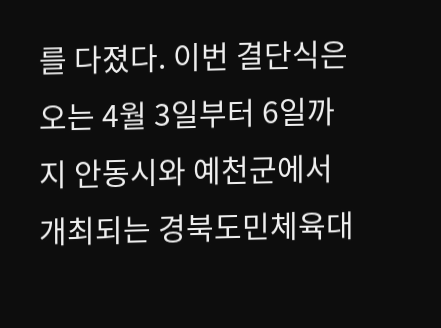를 다졌다. 이번 결단식은 오는 4월 3일부터 6일까지 안동시와 예천군에서 개최되는 경북도민체육대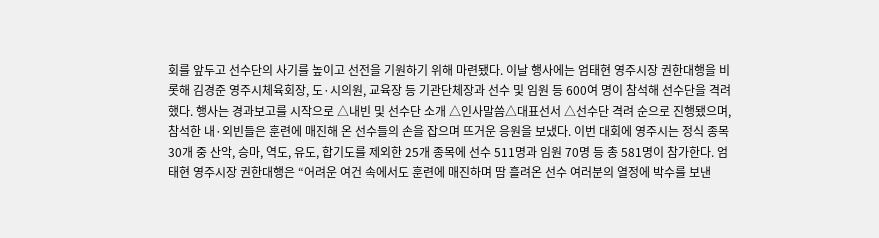회를 앞두고 선수단의 사기를 높이고 선전을 기원하기 위해 마련됐다. 이날 행사에는 엄태현 영주시장 권한대행을 비롯해 김경준 영주시체육회장, 도·시의원, 교육장 등 기관단체장과 선수 및 임원 등 600여 명이 참석해 선수단을 격려했다. 행사는 경과보고를 시작으로 △내빈 및 선수단 소개 △인사말씀△대표선서 △선수단 격려 순으로 진행됐으며, 참석한 내·외빈들은 훈련에 매진해 온 선수들의 손을 잡으며 뜨거운 응원을 보냈다. 이번 대회에 영주시는 정식 종목 30개 중 산악, 승마, 역도, 유도, 합기도를 제외한 25개 종목에 선수 511명과 임원 70명 등 총 581명이 참가한다. 엄태현 영주시장 권한대행은 “어려운 여건 속에서도 훈련에 매진하며 땀 흘려온 선수 여러분의 열정에 박수를 보낸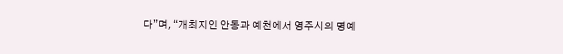다”며, “개최지인 안동과 예천에서 영주시의 명예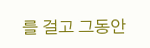를 걸고 그동안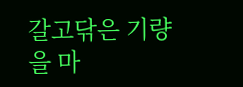갈고닦은 기량을 마